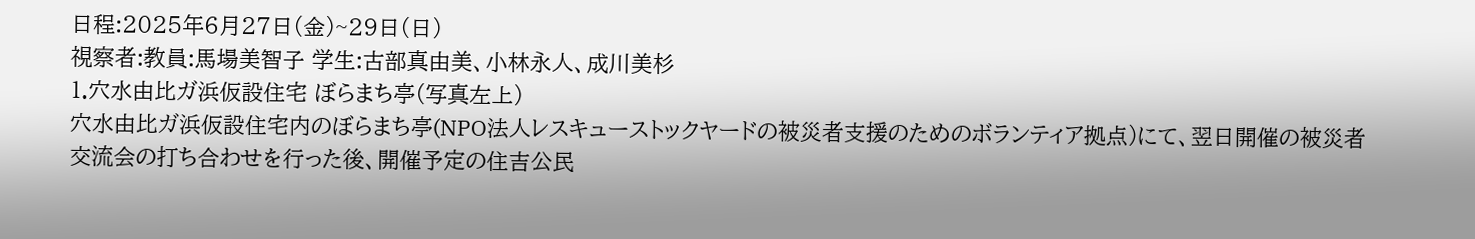日程:2025年6月27日(金)~29日(日)
視察者:教員:馬場美智子 学生:古部真由美、小林永人、成川美杉
1.穴水由比ガ浜仮設住宅 ぼらまち亭(写真左上)
穴水由比ガ浜仮設住宅内のぼらまち亭(NPO法人レスキューストックヤードの被災者支援のためのボランティア拠点)にて、翌日開催の被災者交流会の打ち合わせを行った後、開催予定の住吉公民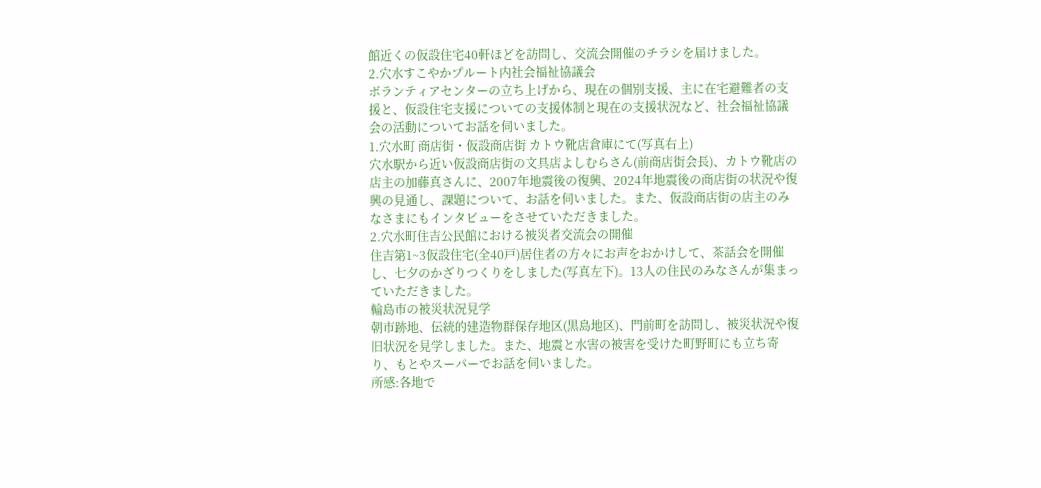館近くの仮設住宅40軒ほどを訪問し、交流会開催のチラシを届けました。
2.穴水すこやかプルート内社会福祉協議会
ボランティアセンターの立ち上げから、現在の個別支援、主に在宅避難者の支援と、仮設住宅支援についての支援体制と現在の支援状況など、社会福祉協議会の活動についてお話を伺いました。
1.穴水町 商店街・仮設商店街 カトウ靴店倉庫にて(写真右上)
穴水駅から近い仮設商店街の文具店よしむらさん(前商店街会長)、カトウ靴店の店主の加藤真さんに、2007年地震後の復興、2024年地震後の商店街の状況や復興の見通し、課題について、お話を伺いました。また、仮設商店街の店主のみなさまにもインタビューをさせていただきました。
2.穴水町住吉公民館における被災者交流会の開催
住吉第1~3仮設住宅(全40戸)居住者の方々にお声をおかけして、茶話会を開催し、七夕のかざりつくりをしました(写真左下)。13人の住民のみなさんが集まっていただきました。
輪島市の被災状況見学
朝市跡地、伝統的建造物群保存地区(黒島地区)、門前町を訪問し、被災状況や復旧状況を見学しました。また、地震と水害の被害を受けた町野町にも立ち寄り、もとやスーパーでお話を伺いました。
所感:各地で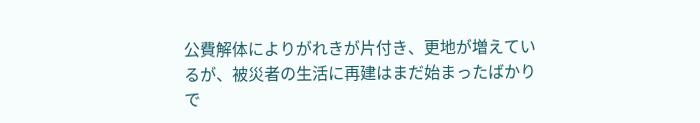公費解体によりがれきが片付き、更地が増えているが、被災者の生活に再建はまだ始まったばかりで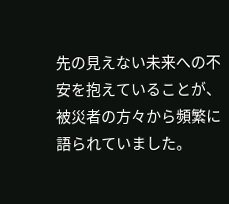先の見えない未来への不安を抱えていることが、被災者の方々から頻繁に語られていました。